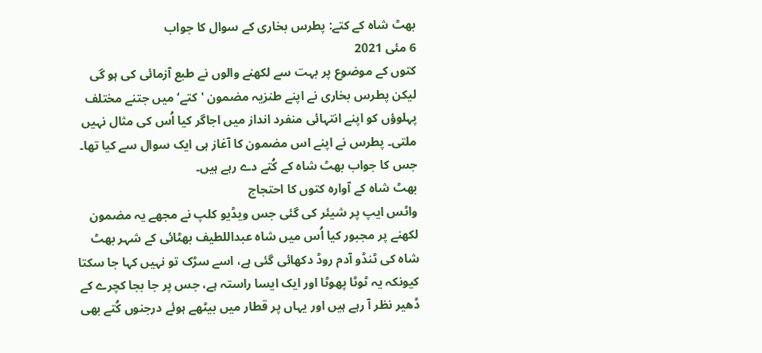بھٹ شاہ کے کتے: پطرس بخاری کے سوال کا جواب
6 مئی 2021
کتوں کے موضوع پر بہت سے لکھنے والوں نے طبع آزمائی کی ہو گی لیکن پطرس بخاری نے اپنے طنزیہ مضمون 'کتے‘ میں جتنے مختلف پہلوؤں کو اپنے انتہائی منفرد انداز میں اجاگر کیا اُس کی مثال نہیں ملتی۔ پطرس نے اپنے اس مضمون کا آغاز ہی ایک سوال سے کیا تھا۔ جس کا جواب بھٹ شاہ کے کُتے دے رہے ہیں۔
بھٹ شاہ کے آوارہ کتوں کا احتجاج
واٹس ایپ پر شیئر کی گئی جس ویڈیو کلپ نے مجھے یہ مضمون لکھنے پر مجبور کیا اُس میں شاہ عبداللطیف بھٹائی کے شہر بھٹ شاہ کی ٹنڈو آدم روڈ دکھائی گئی ہے، اسے سڑک تو نہیں کہا جا سکتا کیونکہ یہ ٹوٹا پھوٹا اور ایک ایسا راستہ ہے، جس پر جا بجا کچرے کے ڈھیر نظر آ رہے ہیں اور یہاں پر قطار میں بیٹھے ہوئے درجنوں کُتے بھی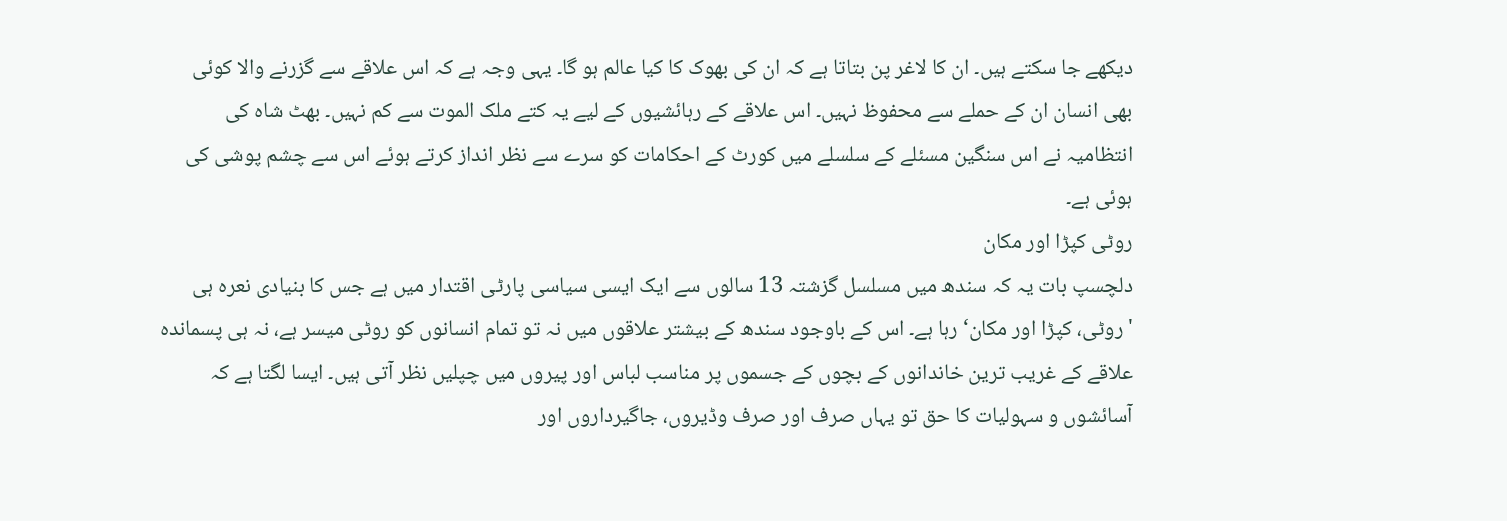دیکھے جا سکتے ہیں۔ ان کا لاغر پن بتاتا ہے کہ ان کی بھوک کا کیا عالم ہو گا۔ یہی وجہ ہے کہ اس علاقے سے گزرنے والا کوئی بھی انسان ان کے حملے سے محفوظ نہیں۔ اس علاقے کے رہائشیوں کے لیے یہ کتے ملک الموت سے کم نہیں۔ بھٹ شاہ کی انتظامیہ نے اس سنگین مسئلے کے سلسلے میں کورٹ کے احکامات کو سرے سے نظر انداز کرتے ہوئے اس سے چشم پوشی کی ہوئی ہے۔
روٹی کپڑا اور مکان
دلچسپ بات یہ کہ سندھ میں مسلسل گزشتہ 13 سالوں سے ایک ایسی سیاسی پارٹی اقتدار میں ہے جس کا بنیادی نعرہ ہی 'روٹی، کپڑا اور مکان‘ رہا ہے۔ اس کے باوجود سندھ کے بیشتر علاقوں میں نہ تو تمام انسانوں کو روٹی میسر ہے، نہ ہی پسماندہ علاقے کے غریب ترین خاندانوں کے بچوں کے جسموں پر مناسب لباس اور پیروں میں چپلیں نظر آتی ہیں۔ ایسا لگتا ہے کہ آسائشوں و سہولیات کا حق تو یہاں صرف اور صرف وڈیروں، جاگیرداروں اور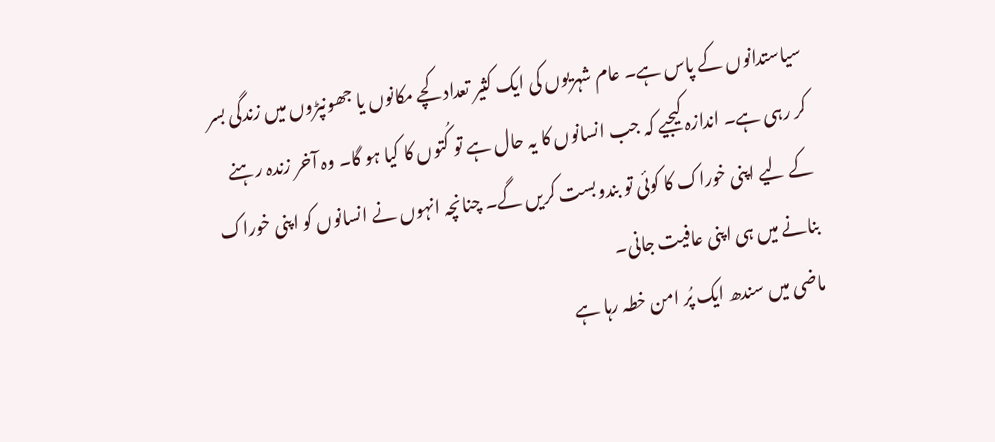سیاستدانوں کے پاس ہے۔ عام شہریوں کی ایک کثیر تعداد کچے مکانوں یا جھونپڑوں میں زندگی بسر کر رہی ہے۔ اندازہ کیجیے کہ جب انسانوں کا یہ حال ہے تو کُتوں کا کیا ہو گا۔ وہ آخر زندہ رہنے کے لیے اپنی خوراک کا کوئی تو بندوبست کریں گے۔ چنانچہ انہوں نے انسانوں کو اپنی خوراک بنانے میں ہی اپنی عافیت جانی۔
ماضی میں سندھ ایک پُر امن خطہ رہا ہے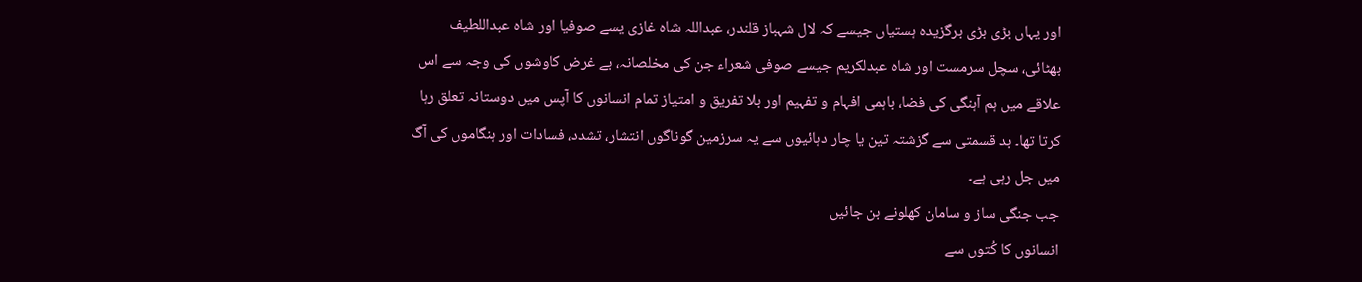اور یہاں بڑی بڑی برگزیدہ ہستیاں جیسے کہ لال شہباز قلندر، عبداللہ شاہ غازی یسے صوفیا اور شاہ عبداللطیف بھٹائی، سچل سرمست اور شاہ عبدلکریم جیسے صوفی شعراء جن کی مخلصانہ، بے غرض کاوشوں کی وجہ سے اس علاقے میں ہم آہنگی کی فضا، باہمی افہام و تفہیم اور بلا تفریق و امتیاز تمام انسانوں کا آپس میں دوستانہ تعلق رہا کرتا تھا۔ بد قسمتی سے گزشتہ تین یا چار دہائیوں سے یہ سرزمین گوناگوں انتشار، تشدد، فسادات اور ہنگاموں کی آگ میں جل رہی ہے۔
جب جنگی ساز و سامان کھلونے بن جائیں
انسانوں کا کُتوں سے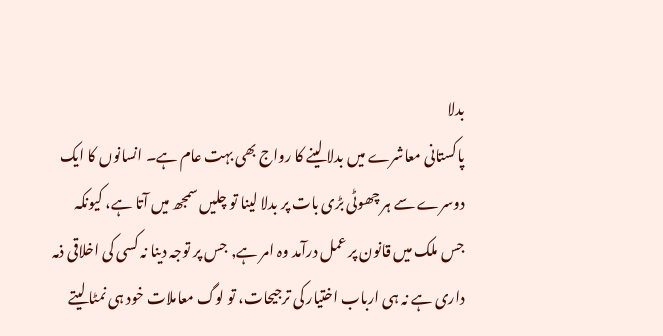بدلا
پاکستانی معاشرے میں بدلا لینے کا رواج بھی بہت عام ہے۔ انسانوں کا ایک دوسرے سے ہر چھوٹی بڑی بات پر بدلا لینا تو چلیں سمجھ میں آتا ہے، کیونکہ جس ملک میں قانون پر عمل درآمد وہ امر ہے, جس پر توجہ دینا نہ کسی کی اخلاقی ذمہ داری ہے نہ ہی ارباب اختیار کی ترجیحات، تو لوگ معاملات خود ہی نمٹا لیتے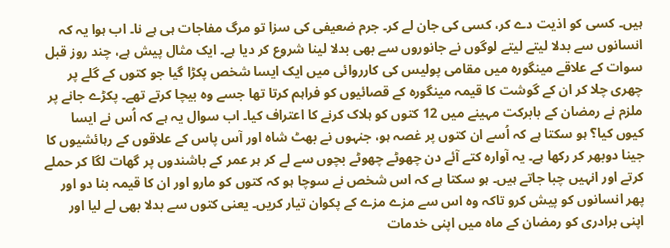ہیں۔ کسی کو اذیت دے کر، کسی کی جان لے کر۔ جرم ضعیفی کی سزا تو مرگ مفاجات ہی ہے نا۔ اب ہوا یہ کہ انسانوں سے بدلا لیتے لیتے لوگوں نے جانوروں سے بھی بدلا لینا شروع کر دیا ہے۔ ایک مثال پیش ہے، چند روز قبل سوات کے علاقے مینگورہ میں مقامی پولیس کی کارروائی میں ایک ایسا شخص پکڑا گیا جو کتوں کے گلے پر چھری چلا کر ان کے گوشت کا قیمہ مینگورہ کے قصائیوں کو فراہم کرتا تھا جسے وہ بیچا کرتے تھے۔ پکڑے جانے پر ملزم نے رمضان کے بابرکت مہینے میں 12 کتوں کو ہلاک کرنے کا اعتراف کیا۔ اب سوال یہ ہے کہ اُس نے ایسا کیوں کیا؟ ہو سکتا ہے کہ اُسے ان کتوں پر غصہ ہو، جنہوں نے بھٹ شاہ اور آس پاس کے علاقوں کے رہائشیوں کا جینا دوبھر کر رکھا ہے۔ یہ آوارہ کتے آئے دن چھوٹے چھوٹے بچوں سے لے کر ہر عمر کے باشندوں پر گھات لگا کر حملے کرتے اور انہیں چبا جاتے ہیں۔ ہو سکتا ہے کہ اس شخص نے سوچا ہو کہ کتوں کو مارو اور ان کا قیمہ بنا دو اور پھر انسانوں کو پیش کرو تاکہ وہ اس سے مزے مزے کے پکوان تیار کریں۔ یعنی کتوں سے بدلا بھی لے لیا اور اپنی برادری کو رمضان کے ماہ میں اپنی خدمات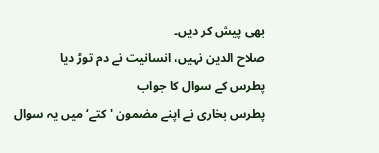بھی پیش کر دیں۔
صلاح الدین نہیں، انسانیت نے دم توڑ دیا
پطرس کے سوال کا جواب
پطرس بخاری نے اپنے مضمون 'کتے‘ میں یہ سوال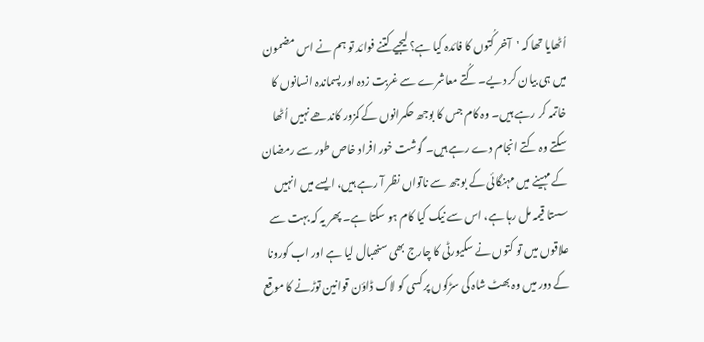اُٹھایا تھا کہ 'آخر کُتوں کا فائدہ کیا ہے؟ لیجیے کتنے فوائد تو ہم نے اس مضمون میں ہی بیان کر دیے۔ کُتے معاشرے سے غربت زدہ اور پسماندہ انسانوں کا خاتمہ کر رہے ہیں۔ وہ کام جس کا بوجھ حکمرانوں کے کمزور کاندھے نہیں اُٹھا سکتے وہ کتے انجام دے رہے ہیں۔ گوشت خور افراد خاص طور سے رمضان کے مہینے میں مہنگائی کے بوجھ سے ناتواں نظر آ رہے ہیں، ایسے میں انہیں سستا قیمہ مل رہا ہے، اس سے نیک کیا کام ہو سکتا ہے۔ پھر یہ کہ بہت سے علاقوں میں تو کتوں نے سکیورٹی کا چارج بھی سنھبال لیا ہے اور اب کورونا کے دور میں وہ بھٹ شاہ کی سڑکوں پر کسی کو لاک ڈاؤن قوانین توڑنے کا موقع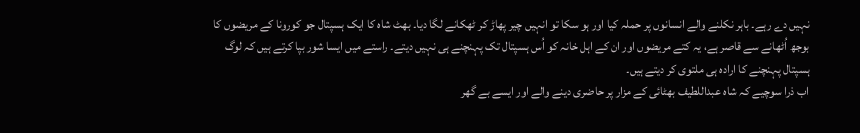نہیں دے رہے۔ باہر نکلنے والے انسانوں پر حملہ کیا اور ہو سکا تو انہیں چیر پھاڑ کر ٹھکانے لگا دیا۔ بھٹ شاہ کا ایک ہسپتال جو کورونا کے مریضوں کا بوجھ اُٹھانے سے قاصر ہے، یہ کتے مریضوں اور ان کے اہل خانہ کو اُس ہسپتال تک پہنچنے ہی نہیں دیتے۔ راستے میں ایسا شور بپا کرتے ہیں کہ لوگ ہسپتال پہنچنے کا ارادہ ہی ملتوی کر دیتے ہیں۔
اب ذرا سوچیے کہ شاہ عبداللطیف بھٹائی کے مزار پر حاضری دینے والے اور ایسے بے گھر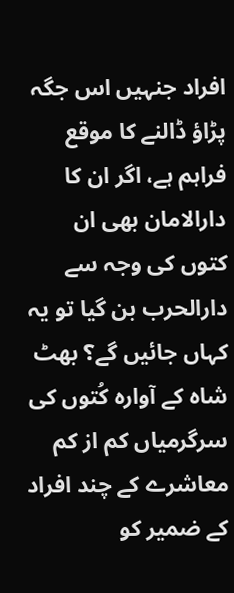افراد جنہیں اس جگہ پڑاؤ ڈالنے کا موقع فراہم ہے، اگر ان کا دارالامان بھی ان کتوں کی وجہ سے دارالحرب بن گیا تو یہ کہاں جائیں گے؟ بھٹ شاہ کے آوارہ کُتوں کی سرگرمیاں کم از کم معاشرے کے چند افراد کے ضمیر کو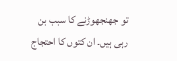تو جھنجھوڑنے کا سبب بن رہی ہیں۔ ان کتوں کا احتجاج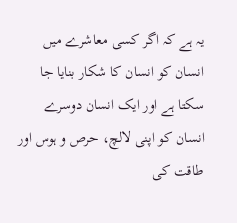یہ ہے کہ اگر کسی معاشرے میں انسان کو انسان کا شکار بنایا جا سکتا ہے اور ایک انسان دوسرے انسان کو اپنی لالچ، حرص و ہوس اور طاقت کی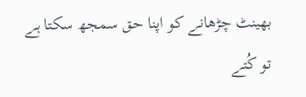بھینٹ چڑھانے کو اپنا حق سمجھ سکتا ہے تو کُتے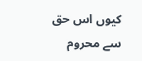کیوں اس حق سے محروم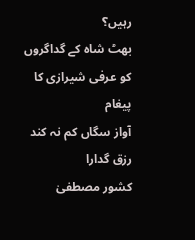رہیں؟
بھٹ شاہ کے گداگروں کو عرفی شیرازی کا پیغام
آواز سگاں کم نہ کند رزق گدارا
کشور مصطفیٰ